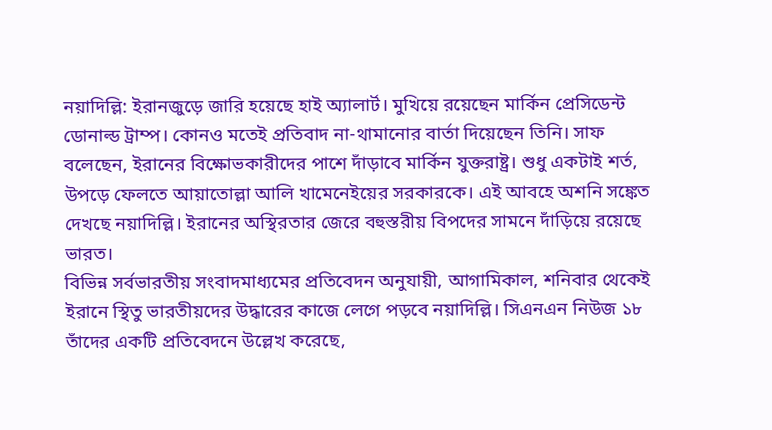নয়াদিল্লি: ইরানজুড়ে জারি হয়েছে হাই অ্যালার্ট। মুখিয়ে রয়েছেন মার্কিন প্রেসিডেন্ট ডোনাল্ড ট্রাম্প। কোনও মতেই প্রতিবাদ না-থামানোর বার্তা দিয়েছেন তিনি। সাফ বলেছেন, ইরানের বিক্ষোভকারীদের পাশে দাঁড়াবে মার্কিন যুক্তরাষ্ট্র। শুধু একটাই শর্ত, উপড়ে ফেলতে আয়াতোল্লা আলি খামেনেইয়ের সরকারকে। এই আবহে অশনি সঙ্কেত দেখছে নয়াদিল্লি। ইরানের অস্থিরতার জেরে বহুস্তরীয় বিপদের সামনে দাঁড়িয়ে রয়েছে ভারত।
বিভিন্ন সর্বভারতীয় সংবাদমাধ্যমের প্রতিবেদন অনুযায়ী, আগামিকাল, শনিবার থেকেই ইরানে স্থিতু ভারতীয়দের উদ্ধারের কাজে লেগে পড়বে নয়াদিল্লি। সিএনএন নিউজ ১৮ তাঁদের একটি প্রতিবেদনে উল্লেখ করেছে,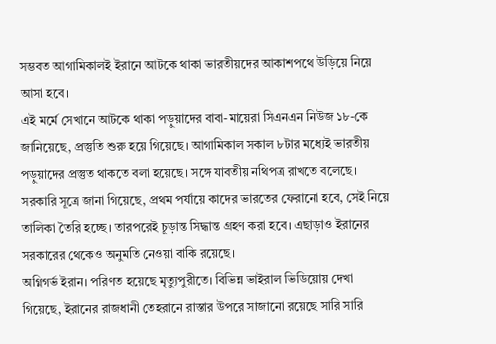সম্ভবত আগামিকালই ইরানে আটকে থাকা ভারতীয়দের আকাশপথে উড়িয়ে নিয়ে আসা হবে।
এই মর্মে সেখানে আটকে থাকা পড়ুয়াদের বাবা-মায়েরা সিএনএন নিউজ ১৮-কে জানিয়েছে, প্রস্তুতি শুরু হয়ে গিয়েছে। আগামিকাল সকাল ৮টার মধ্যেই ভারতীয় পড়ুয়াদের প্রস্তুত থাকতে বলা হয়েছে। সঙ্গে যাবতীয় নথিপত্র রাখতে বলেছে। সরকারি সূত্রে জানা গিয়েছে, প্রথম পর্যায়ে কাদের ভারতের ফেরানো হবে, সেই নিয়ে তালিকা তৈরি হচ্ছে। তারপরেই চূড়ান্ত সিদ্ধান্ত গ্রহণ করা হবে। এছাড়াও ইরানের সরকারের থেকেও অনুমতি নেওয়া বাকি রয়েছে।
অগ্নিগর্ভ ইরান। পরিণত হয়েছে মৃত্যুপুরীতে। বিভিন্ন ভাইরাল ভিডিয়োয় দেখা গিয়েছে, ইরানের রাজধানী তেহরানে রাস্তার উপরে সাজানো রয়েছে সারি সারি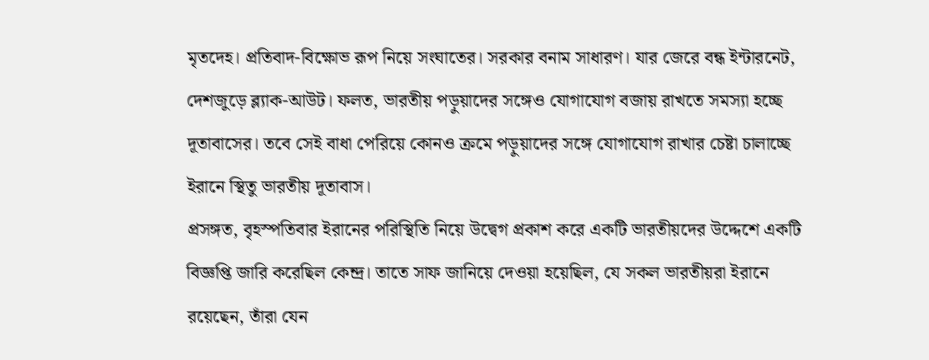মৃতদেহ। প্রতিবাদ-বিক্ষোভ রূপ নিয়ে সংঘাতের। সরকার বনাম সাধারণ। যার জেরে বন্ধ ইন্টারনেট, দেশজুড়ে ব্ল্যাক-আউট। ফলত, ভারতীয় পড়ুয়াদের সঙ্গেও যোগাযোগ বজায় রাখতে সমস্যা হচ্ছে দূতাবাসের। তবে সেই বাধা পেরিয়ে কোনও ক্রমে পড়ুয়াদের সঙ্গে যোগাযোগ রাখার চেষ্টা চালাচ্ছে ইরানে স্থিতু ভারতীয় দূতাবাস।
প্রসঙ্গত, বৃহস্পতিবার ইরানের পরিস্থিতি নিয়ে উদ্বেগ প্রকাশ করে একটি ভারতীয়দের উদ্দেশে একটি বিজ্ঞপ্তি জারি করেছিল কেন্দ্র। তাতে সাফ জানিয়ে দেওয়া হয়েছিল, যে সকল ভারতীয়রা ইরানে রয়েছেন, তাঁরা যেন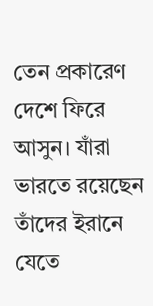তেন প্রকারেণ দেশে ফিরে আসুন। যাঁরা ভারতে রয়েছেন তাঁদের ইরানে যেতে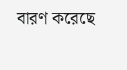বারণ করেছে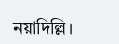নয়াদিল্লি।